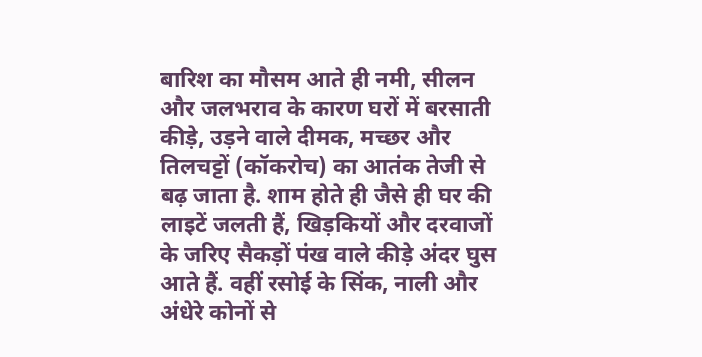बारिश का मौसम आते ही नमी, सीलन और जलभराव के कारण घरों में बरसाती कीड़े, उड़ने वाले दीमक, मच्छर और तिलचट्टों (कॉकरोच) का आतंक तेजी से बढ़ जाता है. शाम होते ही जैसे ही घर की लाइटें जलती हैं, खिड़कियों और दरवाजों के जरिए सैकड़ों पंख वाले कीड़े अंदर घुस आते हैं. वहीं रसोई के सिंक, नाली और अंधेरे कोनों से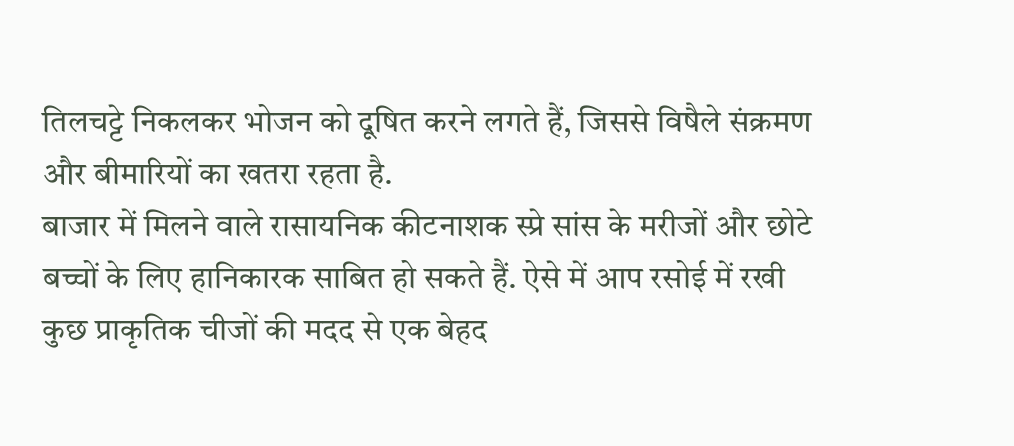तिलचट्टे निकलकर भोजन को दूषित करने लगते हैं, जिससे विषैले संक्रमण और बीमारियों का खतरा रहता है.
बाजार में मिलने वाले रासायनिक कीटनाशक स्प्रे सांस के मरीजों और छोटे बच्चों के लिए हानिकारक साबित हो सकते हैं. ऐसे में आप रसोई में रखी कुछ प्राकृतिक चीजों की मदद से एक बेहद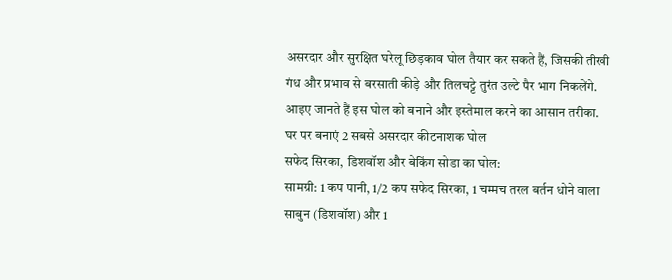असरदार और सुरक्षित घरेलू छिड़काव घोल तैयार कर सकते हैं, जिसकी तीखी गंध और प्रभाव से बरसाती कीड़े और तिलचट्टे तुरंत उल्टे पैर भाग निकलेंगे. आइए जानते हैं इस घोल को बनाने और इस्तेमाल करने का आसान तरीका.
घर पर बनाएं 2 सबसे असरदार कीटनाशक घोल
सफेद सिरका, डिशवॉश और बेकिंग सोडा का घोल:
सामग्री: 1 कप पानी, 1/2 कप सफेद सिरका, 1 चम्मच तरल बर्तन धोने वाला साबुन (डिशवॉश) और 1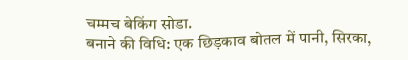चम्मच बेकिंग सोडा.
बनाने की विधि: एक छिड़काव बोतल में पानी, सिरका,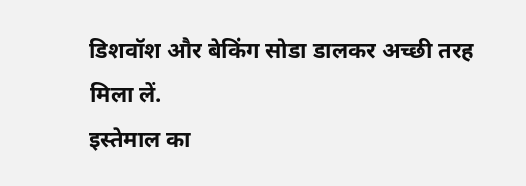डिशवॉश और बेकिंग सोडा डालकर अच्छी तरह मिला लें.
इस्तेमाल का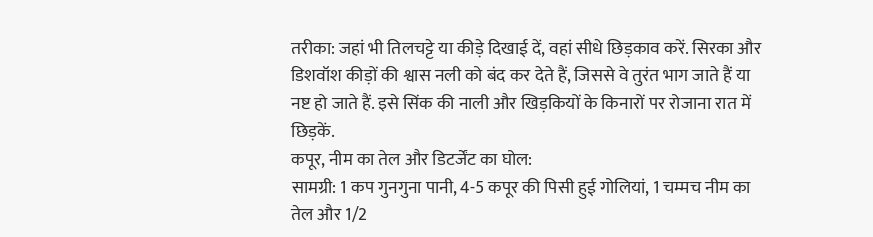तरीका: जहां भी तिलचट्टे या कीड़े दिखाई दें, वहां सीधे छिड़काव करें. सिरका और डिशवॉश कीड़ों की श्वास नली को बंद कर देते हैं, जिससे वे तुरंत भाग जाते हैं या नष्ट हो जाते हैं. इसे सिंक की नाली और खिड़कियों के किनारों पर रोजाना रात में छिड़कें.
कपूर, नीम का तेल और डिटर्जेंट का घोल:
सामग्री: 1 कप गुनगुना पानी, 4-5 कपूर की पिसी हुई गोलियां, 1 चम्मच नीम का तेल और 1/2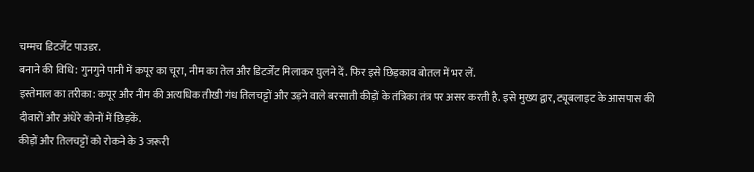चम्मच डिटर्जेंट पाउडर.
बनाने की विधि: गुनगुने पानी में कपूर का चूरा, नीम का तेल और डिटर्जेंट मिलाकर घुलने दें. फिर इसे छिड़काव बोतल में भर लें.
इस्तेमाल का तरीका: कपूर और नीम की अत्यधिक तीखी गंध तिलचट्टों और उड़ने वाले बरसाती कीड़ों के तंत्रिका तंत्र पर असर करती है. इसे मुख्य द्वार, ट्यूबलाइट के आसपास की दीवारों और अंधेरे कोनों में छिड़कें.
कीड़ों और तिलचट्टों को रोकने के 3 जरूरी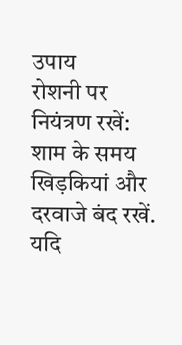उपाय
रोशनी पर नियंत्रण रखें: शाम के समय खिड़कियां और दरवाजे बंद रखें. यदि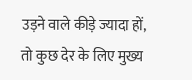उड़ने वाले कीड़े ज्यादा हों, तो कुछ देर के लिए मुख्य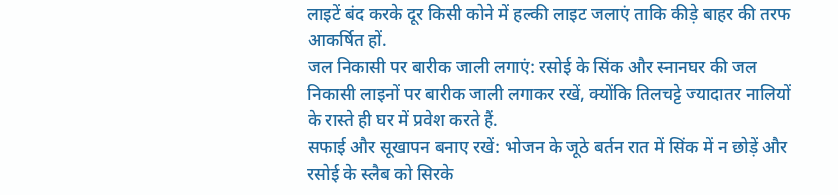लाइटें बंद करके दूर किसी कोने में हल्की लाइट जलाएं ताकि कीड़े बाहर की तरफ आकर्षित हों.
जल निकासी पर बारीक जाली लगाएं: रसोई के सिंक और स्नानघर की जल निकासी लाइनों पर बारीक जाली लगाकर रखें, क्योंकि तिलचट्टे ज्यादातर नालियों के रास्ते ही घर में प्रवेश करते हैं.
सफाई और सूखापन बनाए रखें: भोजन के जूठे बर्तन रात में सिंक में न छोड़ें और रसोई के स्लैब को सिरके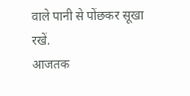वाले पानी से पोंछकर सूखा रखें.
आजतक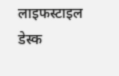लाइफस्टाइल डेस्क